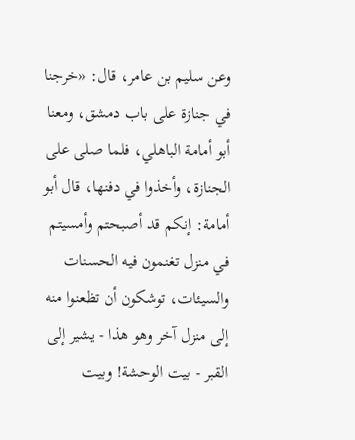وعن سليم بن عامر، قال: «خرجنا في جنازة على باب دمشق، ومعنا أبو أمامة الباهلي، فلما صلى على الجنازة، وأخذوا في دفنها، قال أبو أمامة: إنكم قد أصبحتم وأمسيتم في منزل تغنمون فيه الحسنات والسيئات، توشكون أن تظعنوا منه إلى منزل آخر وهو هذا - يشير إلى القبر - بيت الوحشة! وبيت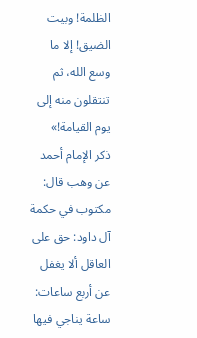الظلمة! وبيت الضيق! إلا ما وسع الله، ثم تنتقلون منه إلى يوم القيامة!»
ذكر الإمام أحمد عن وهب قال: مكتوب في حكمة آل داود: حق على العاقل ألا يغفل عن أربع ساعات: ساعة يناجي فيها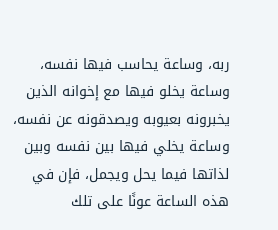ربه، وساعة يحاسب فيها نفسه، وساعة يخلو فيها مع إخوانه الذين يخبرونه بعيوبه ويصدقونه عن نفسه، وساعة يخلي فيها بين نفسه وبين لذاتها فيما يحل ويجمل، فإن في هذه الساعة عونًا على تلك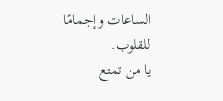الساعات وإجمامًا للقلوب.
يا من تمتع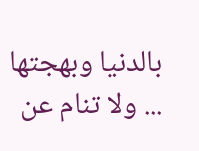بالدنيا وبهجتها ... ولا تنام عن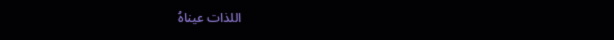اللذات عيناهُ